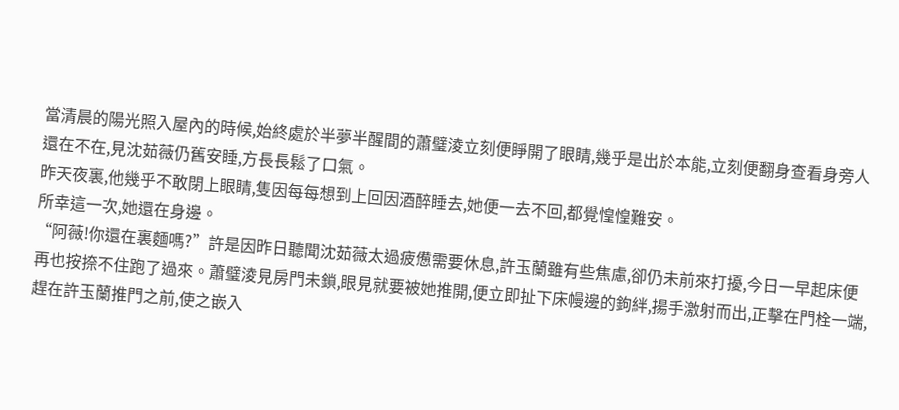當清晨的陽光照入屋內的時候,始終處於半夢半醒間的蕭璧淩立刻便睜開了眼睛,幾乎是出於本能,立刻便翻身查看身旁人還在不在,見沈茹薇仍舊安睡,方長長鬆了口氣。
昨天夜裏,他幾乎不敢閉上眼睛,隻因每每想到上回因酒醉睡去,她便一去不回,都覺惶惶難安。
所幸這一次,她還在身邊。
“阿薇!你還在裏麵嗎?”許是因昨日聽聞沈茹薇太過疲憊需要休息,許玉蘭雖有些焦慮,卻仍未前來打擾,今日一早起床便再也按捺不住跑了過來。蕭璧淩見房門未鎖,眼見就要被她推開,便立即扯下床幔邊的鉤絆,揚手激射而出,正擊在門栓一端,趕在許玉蘭推門之前,使之嵌入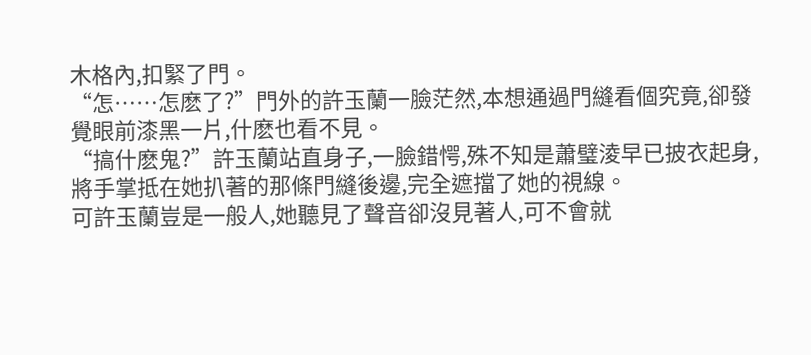木格內,扣緊了門。
“怎……怎麽了?”門外的許玉蘭一臉茫然,本想通過門縫看個究竟,卻發覺眼前漆黑一片,什麽也看不見。
“搞什麽鬼?”許玉蘭站直身子,一臉錯愕,殊不知是蕭璧淩早已披衣起身,將手掌抵在她扒著的那條門縫後邊,完全遮擋了她的視線。
可許玉蘭豈是一般人,她聽見了聲音卻沒見著人,可不會就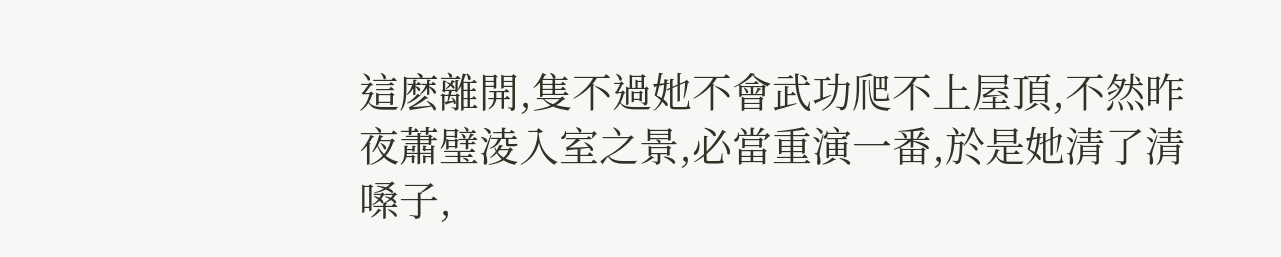這麽離開,隻不過她不會武功爬不上屋頂,不然昨夜蕭璧淩入室之景,必當重演一番,於是她清了清嗓子,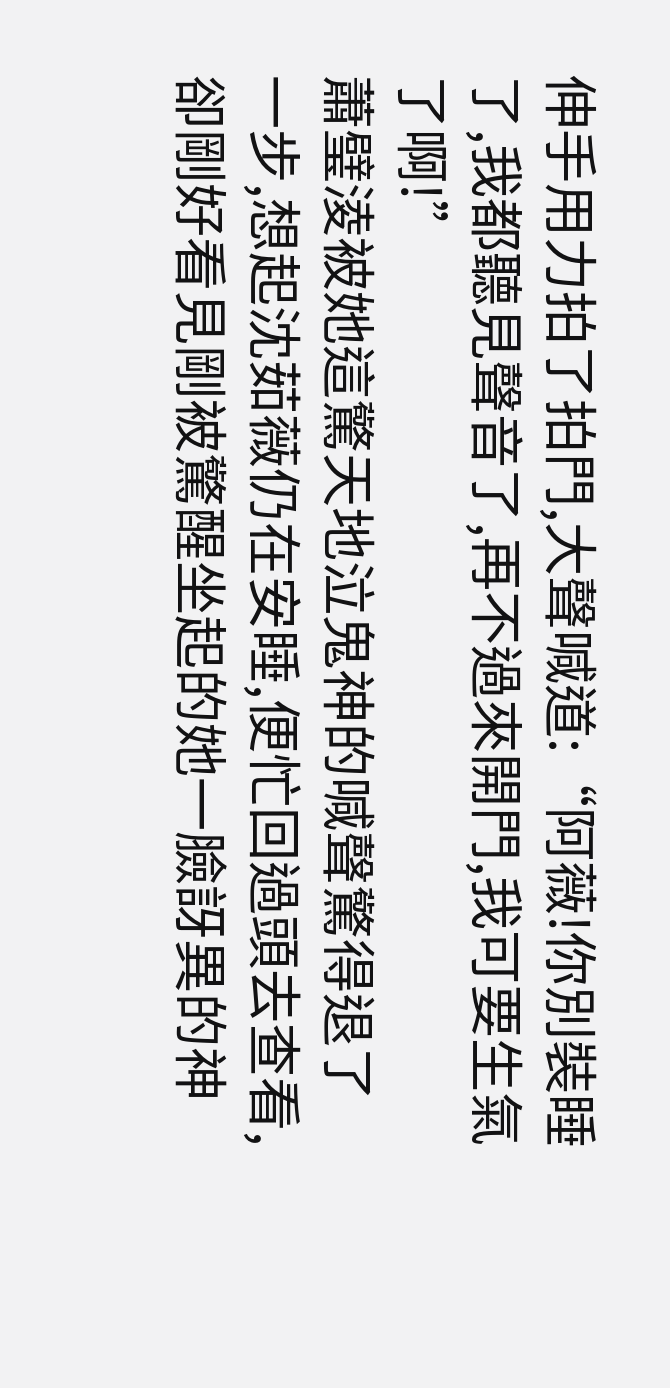伸手用力拍了拍門,大聲喊道:“阿薇!你別裝睡了,我都聽見聲音了,再不過來開門,我可要生氣了啊!”
蕭璧淩被她這驚天地泣鬼神的喊聲驚得退了一步,想起沈茹薇仍在安睡,便忙回過頭去查看,卻剛好看見剛被驚醒坐起的她一臉訝異的神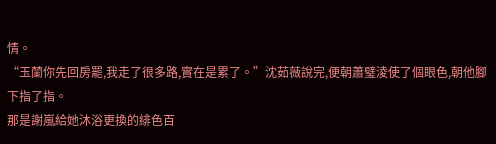情。
“玉蘭你先回房罷,我走了很多路,實在是累了。”沈茹薇說完,便朝蕭璧淩使了個眼色,朝他腳下指了指。
那是謝嵐給她沐浴更換的緋色百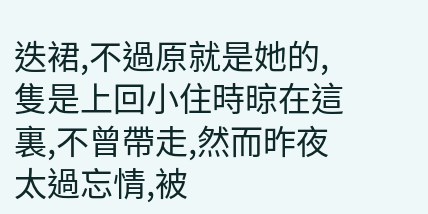迭裙,不過原就是她的,隻是上回小住時晾在這裏,不曾帶走,然而昨夜太過忘情,被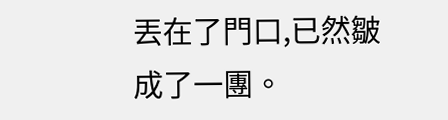丟在了門口,已然皺成了一團。